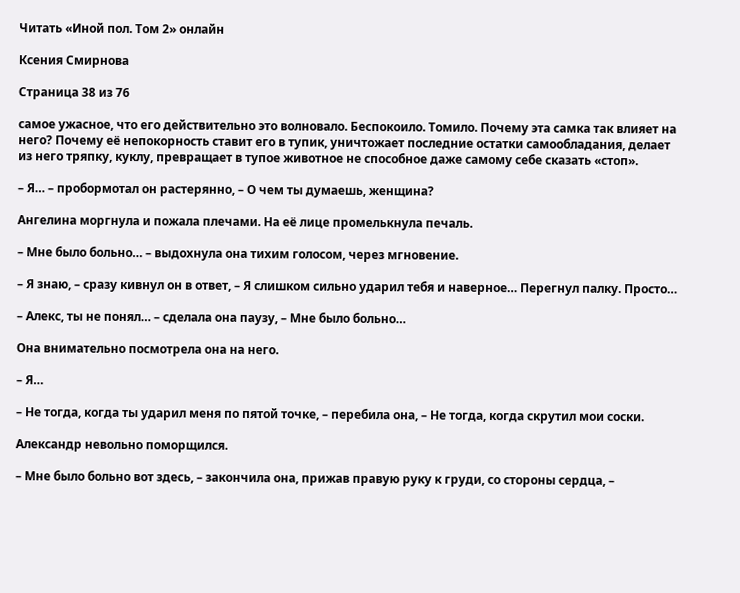Читать «Иной пол. Том 2» онлайн

Ксения Смирнова

Страница 38 из 76

самое ужасное, что его действительно это волновало. Беспокоило. Томило. Почему эта самка так влияет на него? Почему её непокорность ставит его в тупик, уничтожает последние остатки самообладания, делает из него тряпку, куклу, превращает в тупое животное не способное даже самому себе сказать «стоп».

– Я… – пробормотал он растерянно, – О чем ты думаешь, женщина?

Ангелина моргнула и пожала плечами. На её лице промелькнула печаль.

– Мне было больно… – выдохнула она тихим голосом, через мгновение.

– Я знаю, – сразу кивнул он в ответ, – Я слишком сильно ударил тебя и наверное… Перегнул палку. Просто…

– Алекс, ты не понял… – сделала она паузу, – Мне было больно…

Она внимательно посмотрела она на него.

– Я…

– Не тогда, когда ты ударил меня по пятой точке, – перебила она, – Не тогда, когда скрутил мои соски.

Александр невольно поморщился.

– Мне было больно вот здесь, – закончила она, прижав правую руку к груди, со стороны сердца, –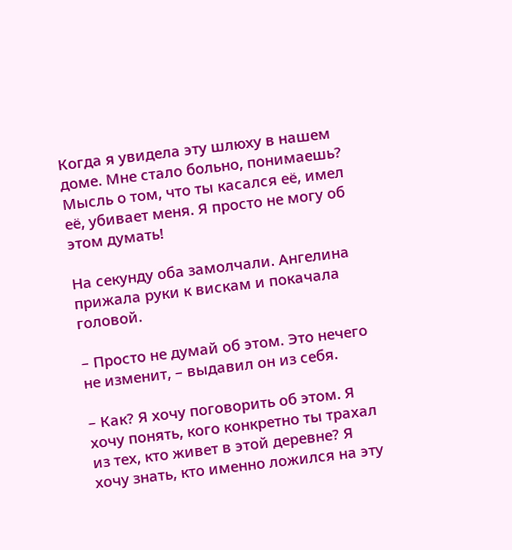Когда я увидела эту шлюху в нашем доме. Мне стало больно, понимаешь? Мысль о том, что ты касался её, имел её, убивает меня. Я просто не могу об этом думать!

На секунду оба замолчали. Ангелина прижала руки к вискам и покачала головой.

– Просто не думай об этом. Это нечего не изменит, – выдавил он из себя.

– Как? Я хочу поговорить об этом. Я хочу понять, кого конкретно ты трахал из тех, кто живет в этой деревне? Я хочу знать, кто именно ложился на эту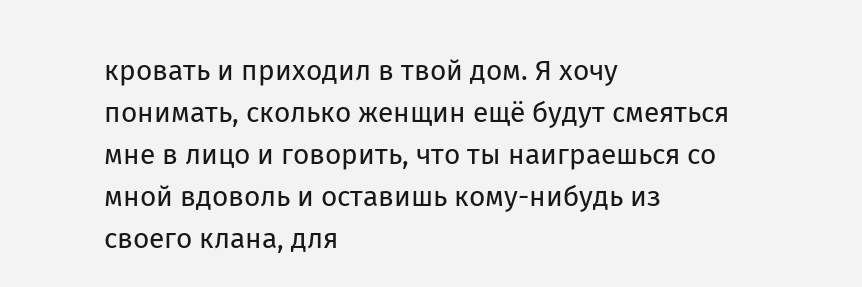кровать и приходил в твой дом. Я хочу понимать, сколько женщин ещё будут смеяться мне в лицо и говорить, что ты наиграешься со мной вдоволь и оставишь кому-нибудь из своего клана, для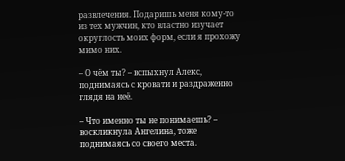развлечения. Подаришь меня кому-то из тех мужчин, кто властно изучает округлость моих форм, если я прохожу мимо них.

– О чём ты? – вспыхнул Алекс, поднимаясь с кровати и раздраженно глядя на неё.

– Что именно ты не понимаешь? – воскликнула Ангелина, тоже поднимаясь со своего места.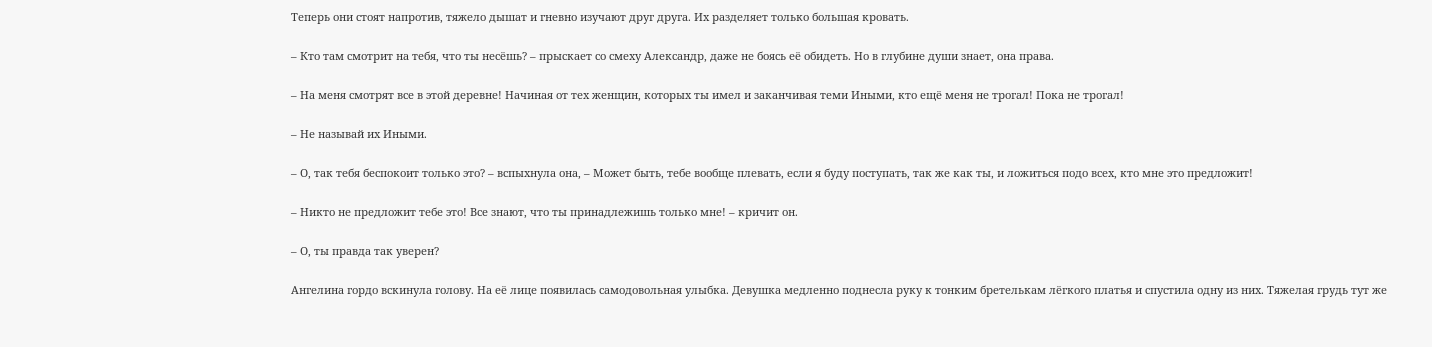Теперь они стоят напротив, тяжело дышат и гневно изучают друг друга. Их разделяет только большая кровать.

– Кто там смотрит на тебя, что ты несёшь? – прыскает со смеху Александр, даже не боясь её обидеть. Но в глубине души знает, она права.

– На меня смотрят все в этой деревне! Начиная от тех женщин, которых ты имел и заканчивая теми Иными, кто ещё меня не трогал! Пока не трогал!

– Не называй их Иными.

– О, так тебя беспокоит только это? – вспыхнула она, – Может быть, тебе вообще плевать, если я буду поступать, так же как ты, и ложиться подо всех, кто мне это предложит!

– Никто не предложит тебе это! Все знают, что ты принадлежишь только мне! – кричит он.

– О, ты правда так уверен?

Ангелина гордо вскинула голову. На её лице появилась самодовольная улыбка. Девушка медленно поднесла руку к тонким бретелькам лёгкого платья и спустила одну из них. Тяжелая грудь тут же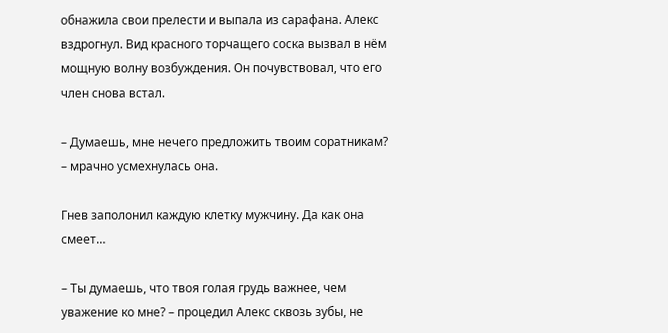обнажила свои прелести и выпала из сарафана. Алекс вздрогнул. Вид красного торчащего соска вызвал в нём мощную волну возбуждения. Он почувствовал, что его член снова встал.

– Думаешь, мне нечего предложить твоим соратникам? – мрачно усмехнулась она.

Гнев заполонил каждую клетку мужчину. Да как она смеет…

– Ты думаешь, что твоя голая грудь важнее, чем уважение ко мне? – процедил Алекс сквозь зубы, не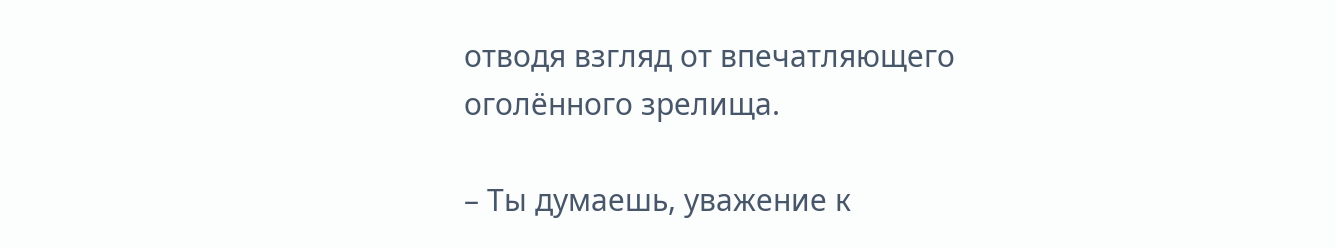отводя взгляд от впечатляющего оголённого зрелища.

– Ты думаешь, уважение к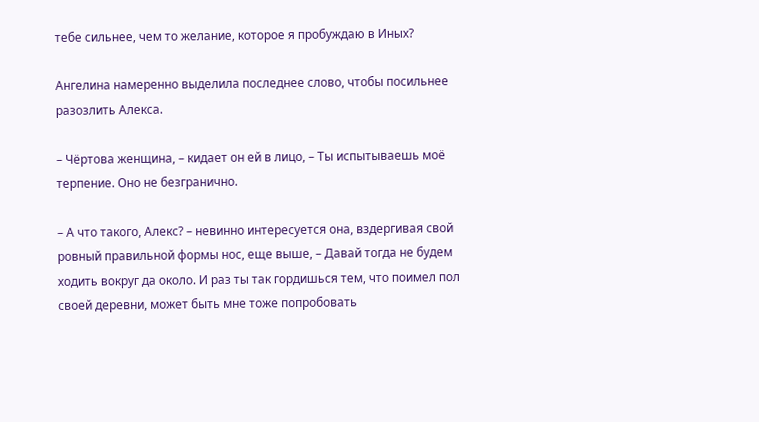тебе сильнее, чем то желание, которое я пробуждаю в Иных?

Ангелина намеренно выделила последнее слово, чтобы посильнее разозлить Алекса.

– Чёртова женщина, – кидает он ей в лицо, – Ты испытываешь моё терпение. Оно не безгранично.

– А что такого, Алекс? – невинно интересуется она, вздергивая свой ровный правильной формы нос, еще выше, – Давай тогда не будем ходить вокруг да около. И раз ты так гордишься тем, что поимел пол своей деревни, может быть мне тоже попробовать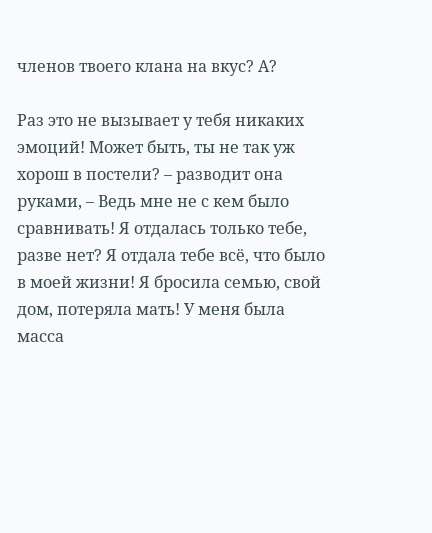членов твоего клана на вкус? А?

Раз это не вызывает у тебя никаких эмоций! Может быть, ты не так уж хорош в постели? – разводит она руками, – Ведь мне не с кем было сравнивать! Я отдалась только тебе, разве нет? Я отдала тебе всё, что было в моей жизни! Я бросила семью, свой дом, потеряла мать! У меня была масса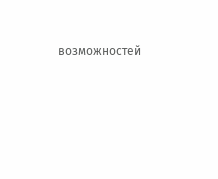возможностей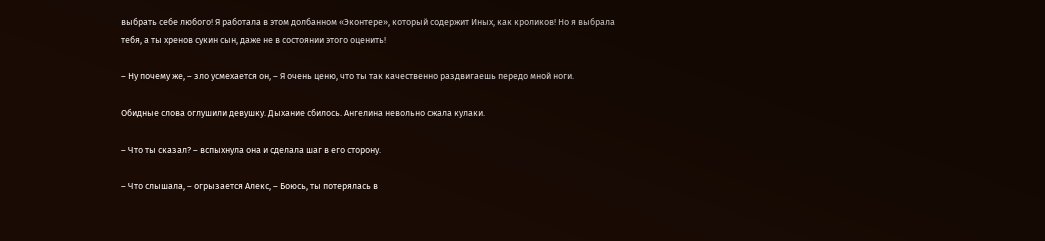выбрать себе любого! Я работала в этом долбанном «Эконтере», который содержит Иных, как кроликов! Но я выбрала тебя, а ты хренов сукин сын, даже не в состоянии этого оценить!

– Ну почему же, – зло усмехается он, – Я очень ценю, что ты так качественно раздвигаешь передо мной ноги.

Обидные слова оглушили девушку. Дыхание сбилось. Ангелина невольно сжала кулаки.

– Что ты сказал? – вспыхнула она и сделала шаг в его сторону.

– Что слышала, – огрызается Алекс, – Боюсь, ты потерялась в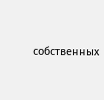собственных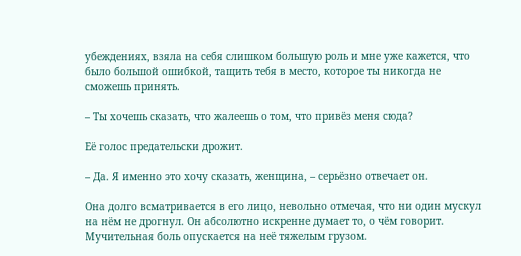убеждениях, взяла на себя слишком большую роль и мне уже кажется, что было большой ошибкой, тащить тебя в место, которое ты никогда не сможешь принять.

– Ты хочешь сказать, что жалеешь о том, что привёз меня сюда?

Её голос предательски дрожит.

– Да. Я именно это хочу сказать, женщина, – серьёзно отвечает он.

Она долго всматривается в его лицо, невольно отмечая, что ни один мускул на нём не дрогнул. Он абсолютно искренне думает то, о чём говорит. Мучительная боль опускается на неё тяжелым грузом.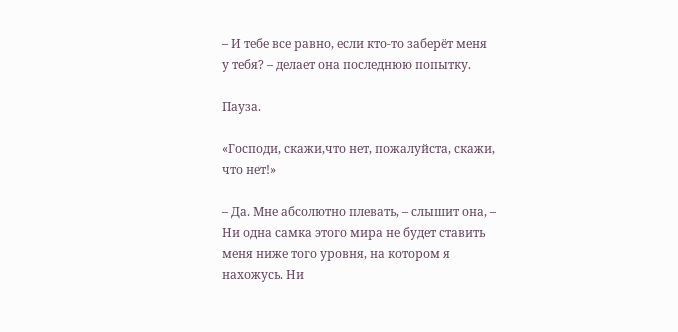– И тебе все равно, если кто-то заберёт меня у тебя? – делает она последнюю попытку.

Пауза.

«Господи, скажи,что нет, пожалуйста, скажи, что нет!»

– Да. Мне абсолютно плевать, – слышит она, – Ни одна самка этого мира не будет ставить меня ниже того уровня, на котором я нахожусь. Ни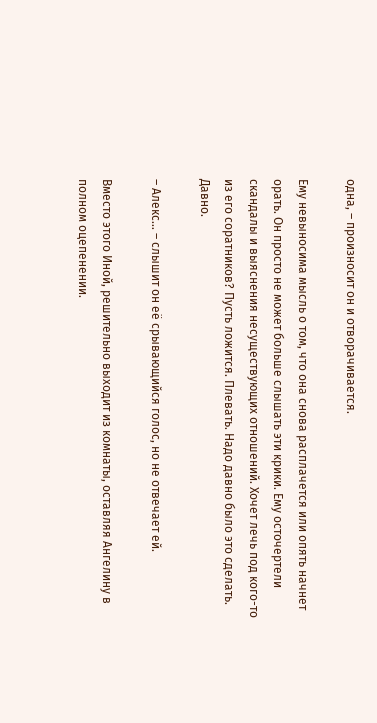одна, – произносит он и отворачивается.

Ему невыносима мысль о том, что она снова расплачется или опять начнет орать. Он просто не может больше слышать эти крики. Ему осточертели скандалы и выяснения несуществующих отношений. Хочет лечь под кого-то из его соратников? Пусть ложится. Плевать. Надо давно было это сделать. Давно.

– Алекс… – слышит он её срывающийся голос, но не отвечает ей.

Вместо этого Иной, решительно выходит из комнаты, оставляя Ангелину в полном оцепенении.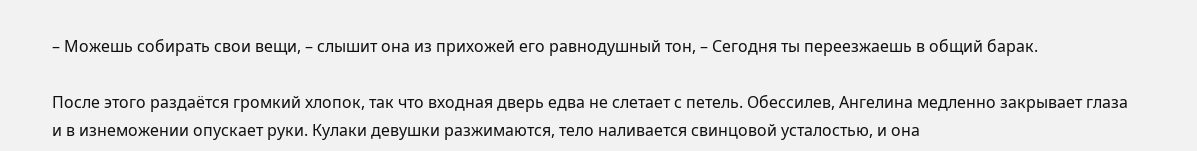– Можешь собирать свои вещи, – слышит она из прихожей его равнодушный тон, – Сегодня ты переезжаешь в общий барак.

После этого раздаётся громкий хлопок, так что входная дверь едва не слетает с петель. Обессилев, Ангелина медленно закрывает глаза и в изнеможении опускает руки. Кулаки девушки разжимаются, тело наливается свинцовой усталостью, и она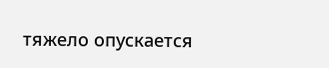тяжело опускается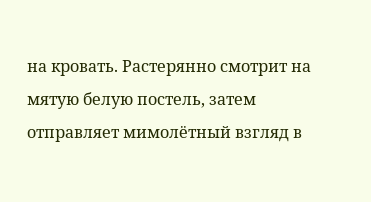на кровать. Растерянно смотрит на мятую белую постель, затем отправляет мимолётный взгляд в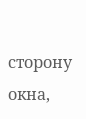сторону окна,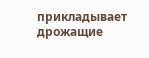прикладывает дрожащие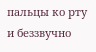пальцы ко рту и беззвучно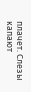плачет. Слезы капают